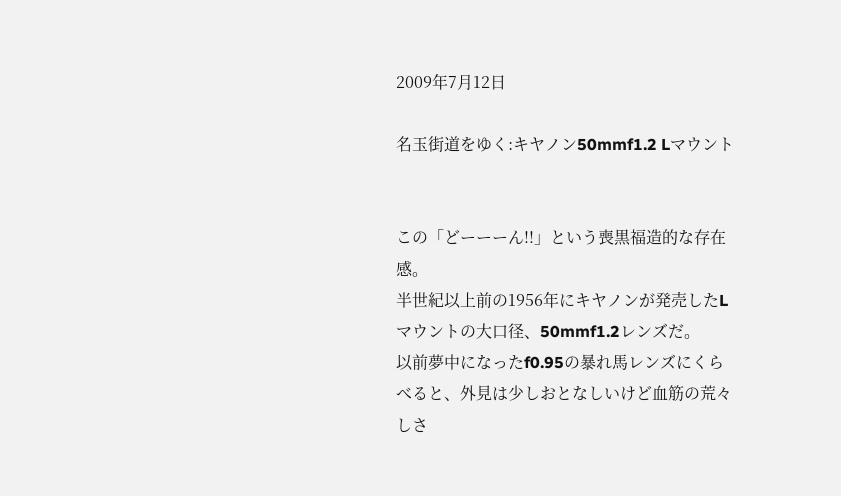2009年7月12日

名玉街道をゆく:キヤノン50mmf1.2 Lマウント


この「どーーーん!!」という喪黒福造的な存在感。
半世紀以上前の1956年にキヤノンが発売したLマウントの大口径、50mmf1.2レンズだ。
以前夢中になったf0.95の暴れ馬レンズにくらべると、外見は少しおとなしいけど血筋の荒々しさ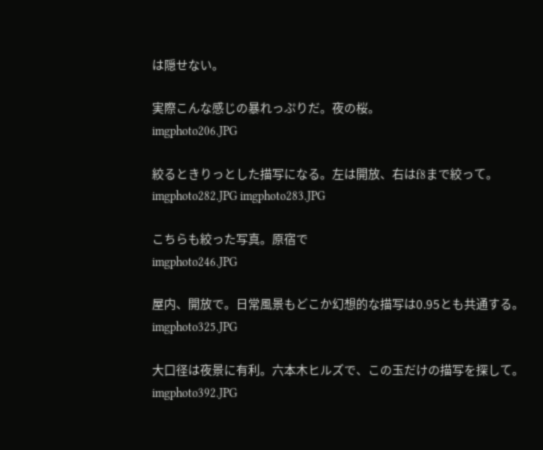は隠せない。

実際こんな感じの暴れっぷりだ。夜の桜。
imgphoto206.JPG

絞るときりっとした描写になる。左は開放、右はf8まで絞って。
imgphoto282.JPG imgphoto283.JPG

こちらも絞った写真。原宿で
imgphoto246.JPG

屋内、開放で。日常風景もどこか幻想的な描写は0.95とも共通する。
imgphoto325.JPG

大口径は夜景に有利。六本木ヒルズで、この玉だけの描写を探して。
imgphoto392.JPG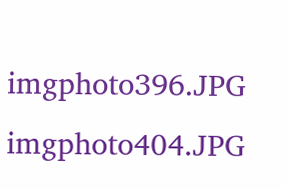imgphoto396.JPG imgphoto404.JPG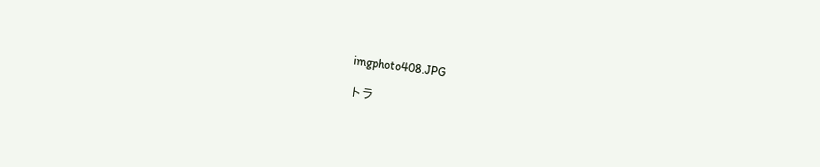imgphoto408.JPG

トラ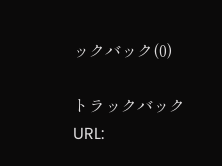ックバック(0)

トラックバックURL: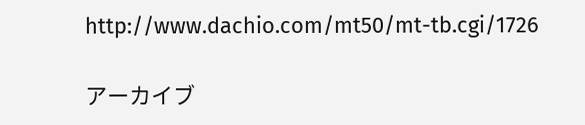http://www.dachio.com/mt50/mt-tb.cgi/1726

アーカイブ